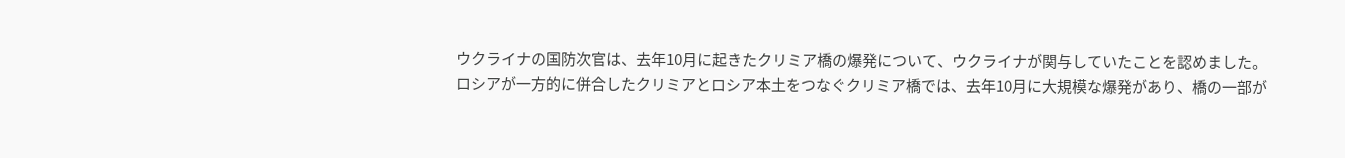ウクライナの国防次官は、去年10月に起きたクリミア橋の爆発について、ウクライナが関与していたことを認めました。
ロシアが一方的に併合したクリミアとロシア本土をつなぐクリミア橋では、去年10月に大規模な爆発があり、橋の一部が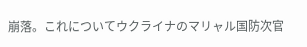崩落。これについてウクライナのマリャル国防次官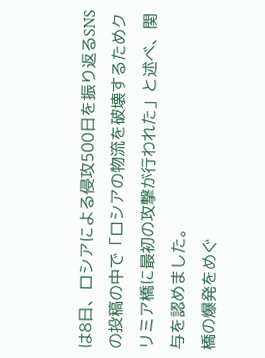は8日、ロシアによる侵攻500日を振り返るSNSの投稿の中で「ロシアの物流を破壊するためクリミア橋に最初の攻撃が行われた」と述べ、関与を認めました。
橋の爆発をめぐ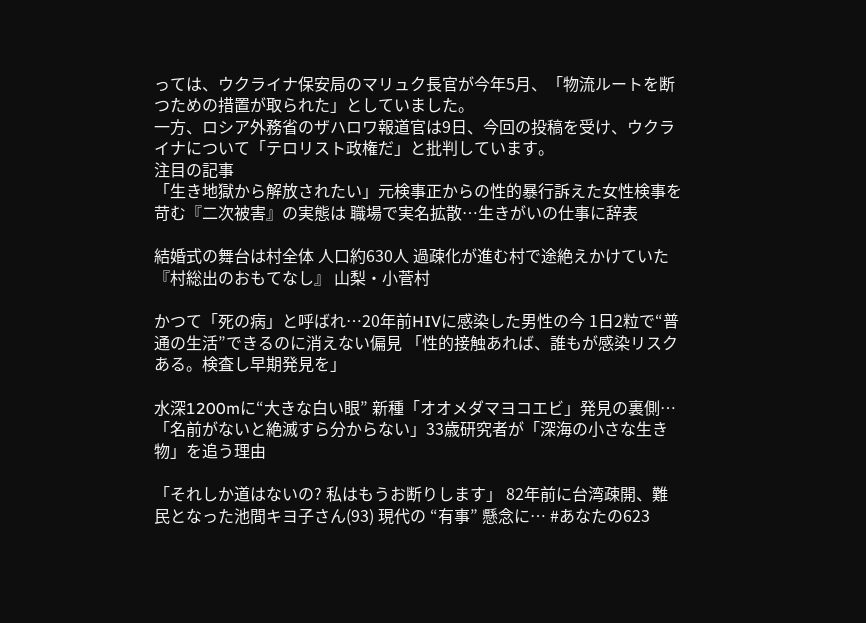っては、ウクライナ保安局のマリュク長官が今年5月、「物流ルートを断つための措置が取られた」としていました。
一方、ロシア外務省のザハロワ報道官は9日、今回の投稿を受け、ウクライナについて「テロリスト政権だ」と批判しています。
注目の記事
「生き地獄から解放されたい」元検事正からの性的暴行訴えた女性検事を苛む『二次被害』の実態は 職場で実名拡散…生きがいの仕事に辞表

結婚式の舞台は村全体 人口約630人 過疎化が進む村で途絶えかけていた『村総出のおもてなし』 山梨・小菅村

かつて「死の病」と呼ばれ…20年前HIVに感染した男性の今 1日2粒で“普通の生活”できるのに消えない偏見 「性的接触あれば、誰もが感染リスクある。検査し早期発見を」

水深1200mに“大きな白い眼” 新種「オオメダマヨコエビ」発見の裏側…「名前がないと絶滅すら分からない」33歳研究者が「深海の小さな生き物」を追う理由

「それしか道はないの? 私はもうお断りします」 82年前に台湾疎開、難民となった池間キヨ子さん(93) 現代の “有事” 懸念に… #あなたの623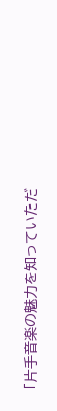「片手音楽の魅力を知っていただ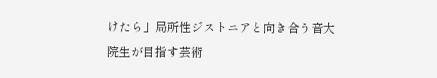けたら」局所性ジストニアと向き合う音大院生が目指す芸術